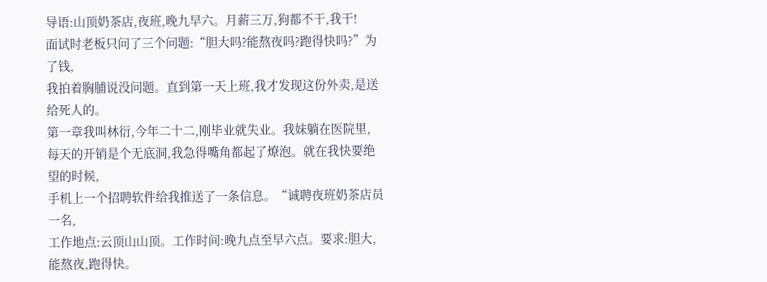导语:山顶奶茶店,夜班,晚九早六。月薪三万,狗都不干,我干!
面试时老板只问了三个问题:“胆大吗?能熬夜吗?跑得快吗?”为了钱,
我拍着胸脯说没问题。直到第一天上班,我才发现这份外卖,是送给死人的。
第一章我叫林衍,今年二十二,刚毕业就失业。我妹躺在医院里,
每天的开销是个无底洞,我急得嘴角都起了燎泡。就在我快要绝望的时候,
手机上一个招聘软件给我推送了一条信息。“诚聘夜班奶茶店员一名,
工作地点:云顶山山顶。工作时间:晚九点至早六点。要求:胆大,能熬夜,跑得快。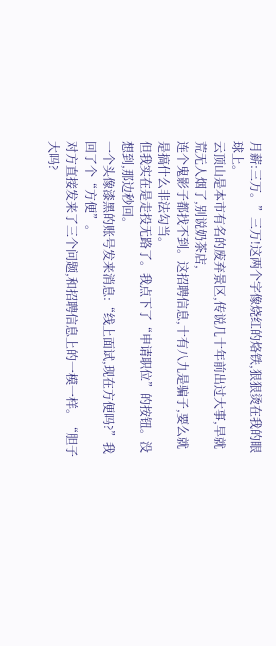月薪:三万。”三万!这两个字像烧红的烙铁,狠狠烫在我的眼球上。
云顶山是本市有名的废弃景区,传说几十年前出过大事,早就荒无人烟了,别说奶茶店,
连个鬼影子都找不到。这招聘信息,十有八九是骗子,要么就是搞什么非法勾当。
但我实在是走投无路了。我点下了“申请职位”的按钮。没想到,那边秒回。
一个头像漆黑的账号发来消息:“线上面试,现在方便吗?”我回了个“方便”。
对方直接发来了三个问题,和招聘信息上的一模一样。“胆子大吗?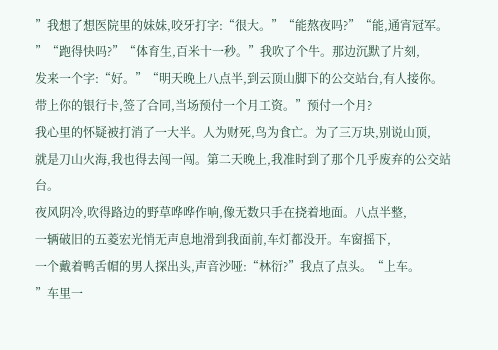”我想了想医院里的妹妹,咬牙打字:“很大。”“能熬夜吗?”“能,通宵冠军。
”“跑得快吗?”“体育生,百米十一秒。”我吹了个牛。那边沉默了片刻,
发来一个字:“好。”“明天晚上八点半,到云顶山脚下的公交站台,有人接你。
带上你的银行卡,签了合同,当场预付一个月工资。”预付一个月?
我心里的怀疑被打消了一大半。人为财死,鸟为食亡。为了三万块,别说山顶,
就是刀山火海,我也得去闯一闯。第二天晚上,我准时到了那个几乎废弃的公交站台。
夜风阴冷,吹得路边的野草哗哗作响,像无数只手在挠着地面。八点半整,
一辆破旧的五菱宏光悄无声息地滑到我面前,车灯都没开。车窗摇下,
一个戴着鸭舌帽的男人探出头,声音沙哑:“林衍?”我点了点头。“上车。
”车里一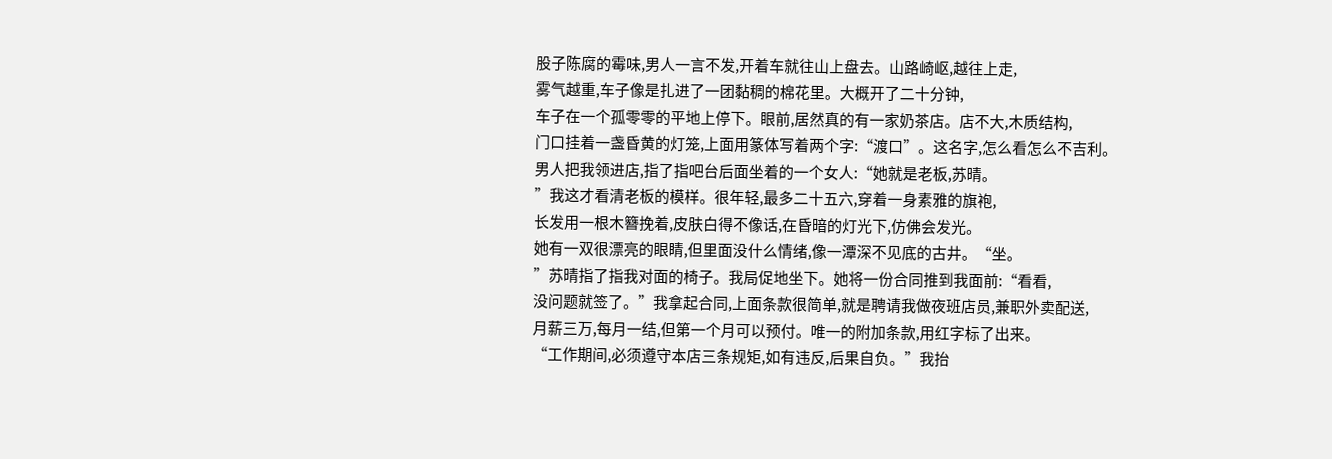股子陈腐的霉味,男人一言不发,开着车就往山上盘去。山路崎岖,越往上走,
雾气越重,车子像是扎进了一团黏稠的棉花里。大概开了二十分钟,
车子在一个孤零零的平地上停下。眼前,居然真的有一家奶茶店。店不大,木质结构,
门口挂着一盏昏黄的灯笼,上面用篆体写着两个字:“渡口”。这名字,怎么看怎么不吉利。
男人把我领进店,指了指吧台后面坐着的一个女人:“她就是老板,苏晴。
”我这才看清老板的模样。很年轻,最多二十五六,穿着一身素雅的旗袍,
长发用一根木簪挽着,皮肤白得不像话,在昏暗的灯光下,仿佛会发光。
她有一双很漂亮的眼睛,但里面没什么情绪,像一潭深不见底的古井。“坐。
”苏晴指了指我对面的椅子。我局促地坐下。她将一份合同推到我面前:“看看,
没问题就签了。”我拿起合同,上面条款很简单,就是聘请我做夜班店员,兼职外卖配送,
月薪三万,每月一结,但第一个月可以预付。唯一的附加条款,用红字标了出来。
“工作期间,必须遵守本店三条规矩,如有违反,后果自负。”我抬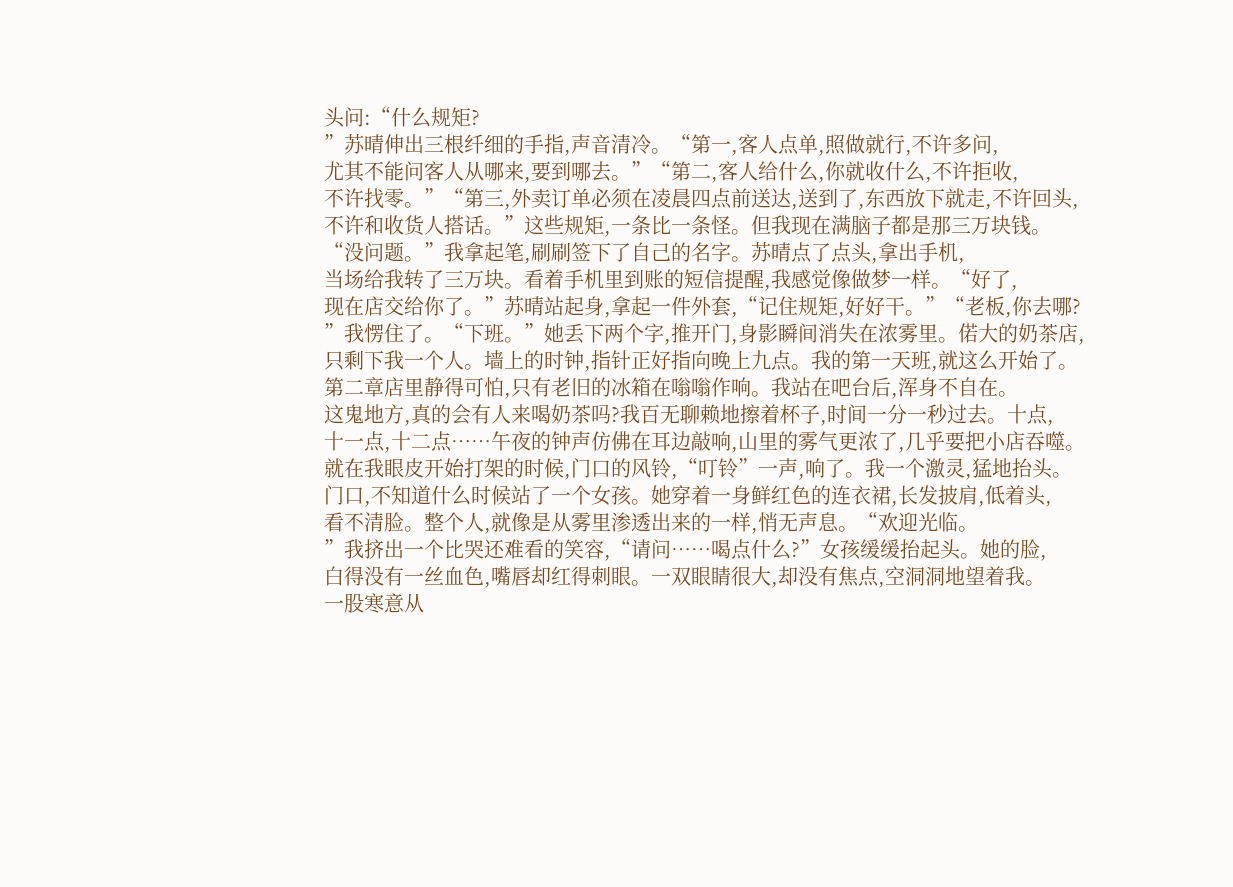头问:“什么规矩?
”苏晴伸出三根纤细的手指,声音清冷。“第一,客人点单,照做就行,不许多问,
尤其不能问客人从哪来,要到哪去。”“第二,客人给什么,你就收什么,不许拒收,
不许找零。”“第三,外卖订单必须在凌晨四点前送达,送到了,东西放下就走,不许回头,
不许和收货人搭话。”这些规矩,一条比一条怪。但我现在满脑子都是那三万块钱。
“没问题。”我拿起笔,刷刷签下了自己的名字。苏晴点了点头,拿出手机,
当场给我转了三万块。看着手机里到账的短信提醒,我感觉像做梦一样。“好了,
现在店交给你了。”苏晴站起身,拿起一件外套,“记住规矩,好好干。”“老板,你去哪?
”我愣住了。“下班。”她丢下两个字,推开门,身影瞬间消失在浓雾里。偌大的奶茶店,
只剩下我一个人。墙上的时钟,指针正好指向晚上九点。我的第一天班,就这么开始了。
第二章店里静得可怕,只有老旧的冰箱在嗡嗡作响。我站在吧台后,浑身不自在。
这鬼地方,真的会有人来喝奶茶吗?我百无聊赖地擦着杯子,时间一分一秒过去。十点,
十一点,十二点……午夜的钟声仿佛在耳边敲响,山里的雾气更浓了,几乎要把小店吞噬。
就在我眼皮开始打架的时候,门口的风铃,“叮铃”一声,响了。我一个激灵,猛地抬头。
门口,不知道什么时候站了一个女孩。她穿着一身鲜红色的连衣裙,长发披肩,低着头,
看不清脸。整个人,就像是从雾里渗透出来的一样,悄无声息。“欢迎光临。
”我挤出一个比哭还难看的笑容,“请问……喝点什么?”女孩缓缓抬起头。她的脸,
白得没有一丝血色,嘴唇却红得刺眼。一双眼睛很大,却没有焦点,空洞洞地望着我。
一股寒意从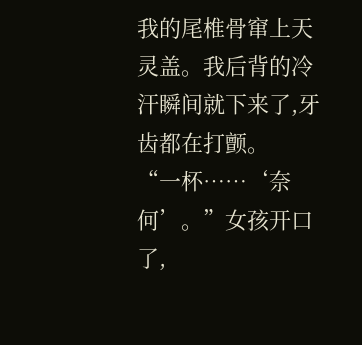我的尾椎骨窜上天灵盖。我后背的冷汗瞬间就下来了,牙齿都在打颤。
“一杯……‘奈何’。”女孩开口了,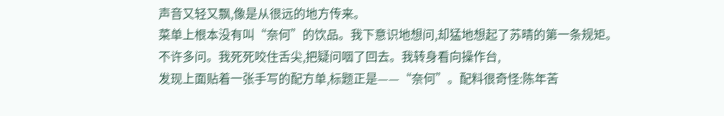声音又轻又飘,像是从很远的地方传来。
菜单上根本没有叫“奈何”的饮品。我下意识地想问,却猛地想起了苏晴的第一条规矩。
不许多问。我死死咬住舌尖,把疑问咽了回去。我转身看向操作台,
发现上面贴着一张手写的配方单,标题正是——“奈何”。配料很奇怪:陈年苦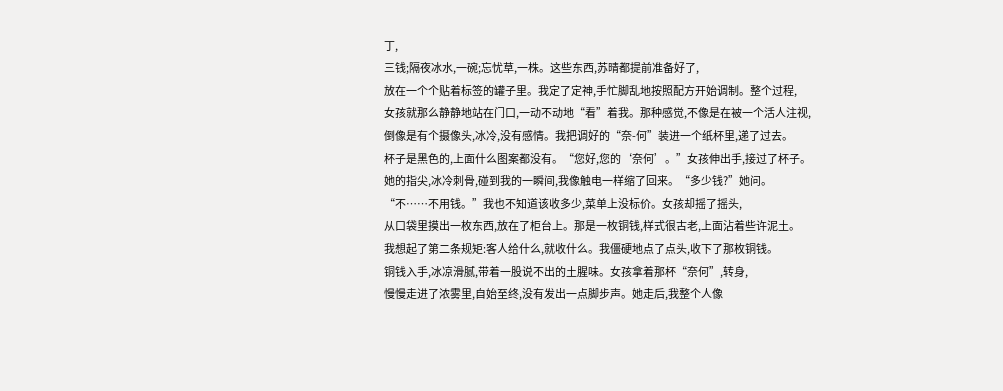丁,
三钱;隔夜冰水,一碗;忘忧草,一株。这些东西,苏晴都提前准备好了,
放在一个个贴着标签的罐子里。我定了定神,手忙脚乱地按照配方开始调制。整个过程,
女孩就那么静静地站在门口,一动不动地“看”着我。那种感觉,不像是在被一个活人注视,
倒像是有个摄像头,冰冷,没有感情。我把调好的“奈-何”装进一个纸杯里,递了过去。
杯子是黑色的,上面什么图案都没有。“您好,您的‘奈何’。”女孩伸出手,接过了杯子。
她的指尖,冰冷刺骨,碰到我的一瞬间,我像触电一样缩了回来。“多少钱?”她问。
“不……不用钱。”我也不知道该收多少,菜单上没标价。女孩却摇了摇头,
从口袋里摸出一枚东西,放在了柜台上。那是一枚铜钱,样式很古老,上面沾着些许泥土。
我想起了第二条规矩:客人给什么,就收什么。我僵硬地点了点头,收下了那枚铜钱。
铜钱入手,冰凉滑腻,带着一股说不出的土腥味。女孩拿着那杯“奈何”,转身,
慢慢走进了浓雾里,自始至终,没有发出一点脚步声。她走后,我整个人像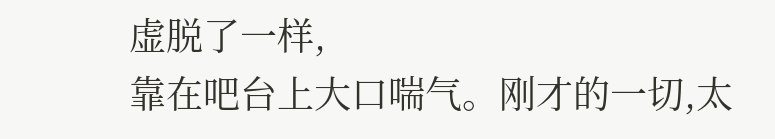虚脱了一样,
靠在吧台上大口喘气。刚才的一切,太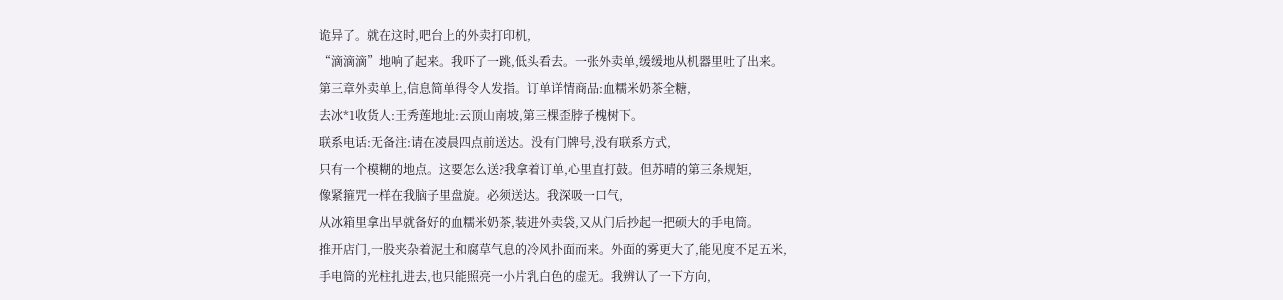诡异了。就在这时,吧台上的外卖打印机,
“滴滴滴”地响了起来。我吓了一跳,低头看去。一张外卖单,缓缓地从机器里吐了出来。
第三章外卖单上,信息简单得令人发指。订单详情商品:血糯米奶茶全糖,
去冰*1收货人:王秀莲地址:云顶山南坡,第三棵歪脖子槐树下。
联系电话:无备注:请在凌晨四点前送达。没有门牌号,没有联系方式,
只有一个模糊的地点。这要怎么送?我拿着订单,心里直打鼓。但苏晴的第三条规矩,
像紧箍咒一样在我脑子里盘旋。必须送达。我深吸一口气,
从冰箱里拿出早就备好的血糯米奶茶,装进外卖袋,又从门后抄起一把硕大的手电筒。
推开店门,一股夹杂着泥土和腐草气息的冷风扑面而来。外面的雾更大了,能见度不足五米,
手电筒的光柱扎进去,也只能照亮一小片乳白色的虚无。我辨认了一下方向,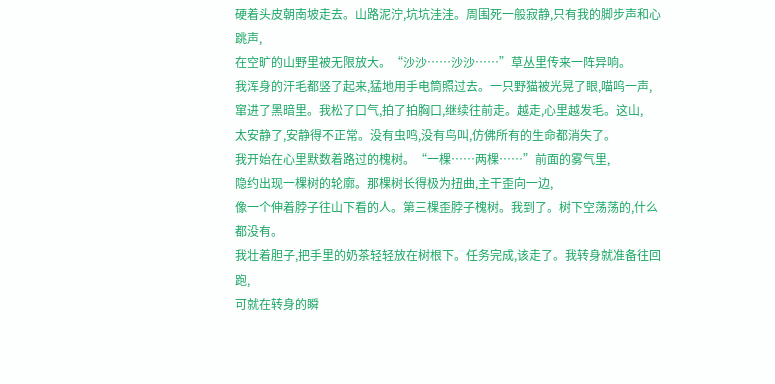硬着头皮朝南坡走去。山路泥泞,坑坑洼洼。周围死一般寂静,只有我的脚步声和心跳声,
在空旷的山野里被无限放大。“沙沙……沙沙……”草丛里传来一阵异响。
我浑身的汗毛都竖了起来,猛地用手电筒照过去。一只野猫被光晃了眼,喵呜一声,
窜进了黑暗里。我松了口气,拍了拍胸口,继续往前走。越走,心里越发毛。这山,
太安静了,安静得不正常。没有虫鸣,没有鸟叫,仿佛所有的生命都消失了。
我开始在心里默数着路过的槐树。“一棵……两棵……”前面的雾气里,
隐约出现一棵树的轮廓。那棵树长得极为扭曲,主干歪向一边,
像一个伸着脖子往山下看的人。第三棵歪脖子槐树。我到了。树下空荡荡的,什么都没有。
我壮着胆子,把手里的奶茶轻轻放在树根下。任务完成,该走了。我转身就准备往回跑,
可就在转身的瞬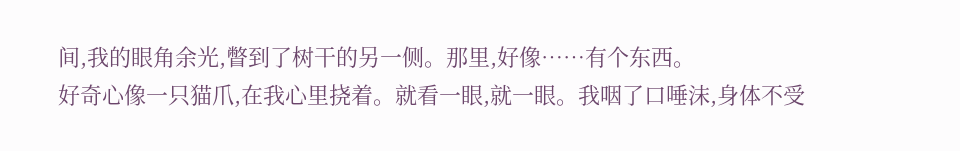间,我的眼角余光,瞥到了树干的另一侧。那里,好像……有个东西。
好奇心像一只猫爪,在我心里挠着。就看一眼,就一眼。我咽了口唾沫,身体不受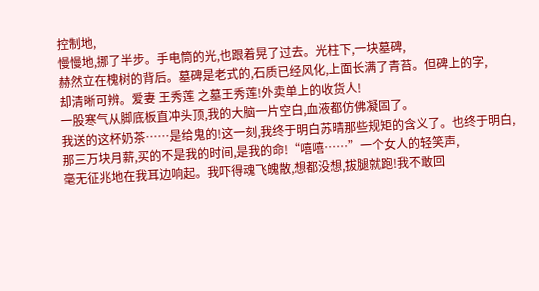控制地,
慢慢地,挪了半步。手电筒的光,也跟着晃了过去。光柱下,一块墓碑,
赫然立在槐树的背后。墓碑是老式的,石质已经风化,上面长满了青苔。但碑上的字,
却清晰可辨。爱妻 王秀莲 之墓王秀莲!外卖单上的收货人!
一股寒气从脚底板直冲头顶,我的大脑一片空白,血液都仿佛凝固了。
我送的这杯奶茶……是给鬼的!这一刻,我终于明白苏晴那些规矩的含义了。也终于明白,
那三万块月薪,买的不是我的时间,是我的命!“嘻嘻……”一个女人的轻笑声,
毫无征兆地在我耳边响起。我吓得魂飞魄散,想都没想,拔腿就跑!我不敢回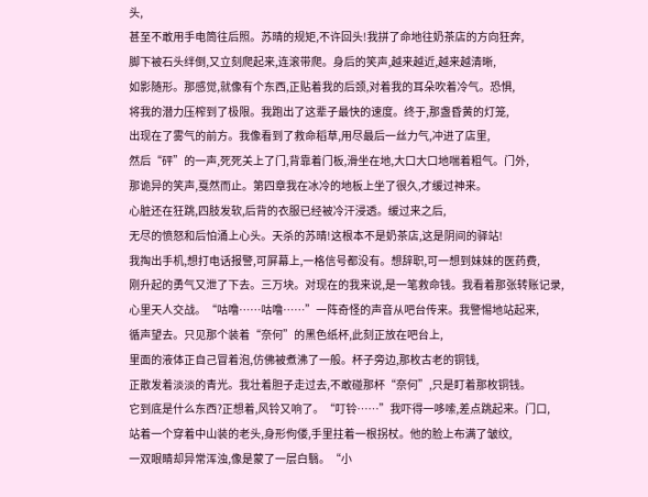头,
甚至不敢用手电筒往后照。苏晴的规矩,不许回头!我拼了命地往奶茶店的方向狂奔,
脚下被石头绊倒,又立刻爬起来,连滚带爬。身后的笑声,越来越近,越来越清晰,
如影随形。那感觉,就像有个东西,正贴着我的后颈,对着我的耳朵吹着冷气。恐惧,
将我的潜力压榨到了极限。我跑出了这辈子最快的速度。终于,那盏昏黄的灯笼,
出现在了雾气的前方。我像看到了救命稻草,用尽最后一丝力气,冲进了店里,
然后“砰”的一声,死死关上了门,背靠着门板,滑坐在地,大口大口地喘着粗气。门外,
那诡异的笑声,戛然而止。第四章我在冰冷的地板上坐了很久,才缓过神来。
心脏还在狂跳,四肢发软,后背的衣服已经被冷汗浸透。缓过来之后,
无尽的愤怒和后怕涌上心头。天杀的苏晴!这根本不是奶茶店,这是阴间的驿站!
我掏出手机,想打电话报警,可屏幕上,一格信号都没有。想辞职,可一想到妹妹的医药费,
刚升起的勇气又泄了下去。三万块。对现在的我来说,是一笔救命钱。我看着那张转账记录,
心里天人交战。“咕噜……咕噜……”一阵奇怪的声音从吧台传来。我警惕地站起来,
循声望去。只见那个装着“奈何”的黑色纸杯,此刻正放在吧台上,
里面的液体正自己冒着泡,仿佛被煮沸了一般。杯子旁边,那枚古老的铜钱,
正散发着淡淡的青光。我壮着胆子走过去,不敢碰那杯“奈何”,只是盯着那枚铜钱。
它到底是什么东西?正想着,风铃又响了。“叮铃……”我吓得一哆嗦,差点跳起来。门口,
站着一个穿着中山装的老头,身形佝偻,手里拄着一根拐杖。他的脸上布满了皱纹,
一双眼睛却异常浑浊,像是蒙了一层白翳。“小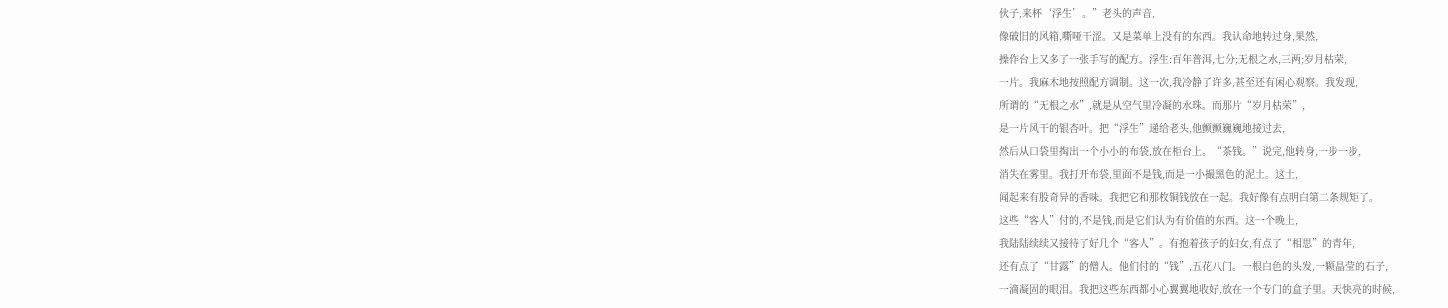伙子,来杯‘浮生’。”老头的声音,
像破旧的风箱,嘶哑干涩。又是菜单上没有的东西。我认命地转过身,果然,
操作台上又多了一张手写的配方。浮生:百年普洱,七分;无根之水,三两;岁月枯荣,
一片。我麻木地按照配方调制。这一次,我冷静了许多,甚至还有闲心观察。我发现,
所谓的“无根之水”,就是从空气里冷凝的水珠。而那片“岁月枯荣”,
是一片风干的银杏叶。把“浮生”递给老头,他颤颤巍巍地接过去,
然后从口袋里掏出一个小小的布袋,放在柜台上。“茶钱。”说完,他转身,一步一步,
消失在雾里。我打开布袋,里面不是钱,而是一小撮黑色的泥土。这土,
闻起来有股奇异的香味。我把它和那枚铜钱放在一起。我好像有点明白第二条规矩了。
这些“客人”付的,不是钱,而是它们认为有价值的东西。这一个晚上,
我陆陆续续又接待了好几个“客人”。有抱着孩子的妇女,有点了“相思”的青年,
还有点了“甘露”的僧人。他们付的“钱”,五花八门。一根白色的头发,一颗晶莹的石子,
一滴凝固的眼泪。我把这些东西都小心翼翼地收好,放在一个专门的盒子里。天快亮的时候,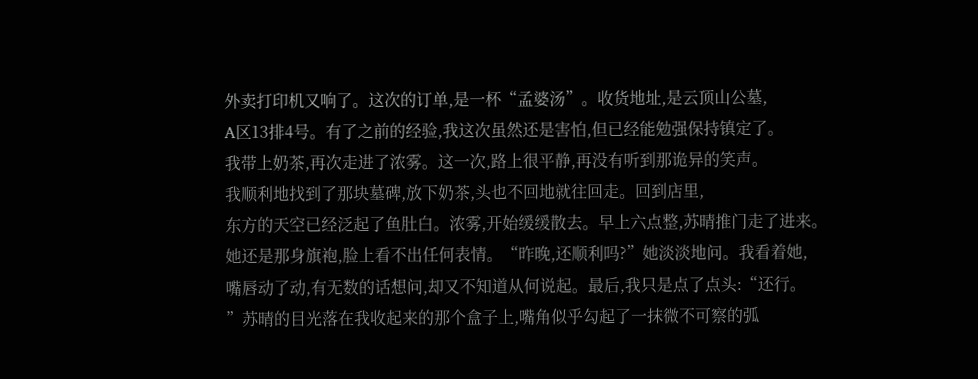外卖打印机又响了。这次的订单,是一杯“孟婆汤”。收货地址,是云顶山公墓,
A区13排4号。有了之前的经验,我这次虽然还是害怕,但已经能勉强保持镇定了。
我带上奶茶,再次走进了浓雾。这一次,路上很平静,再没有听到那诡异的笑声。
我顺利地找到了那块墓碑,放下奶茶,头也不回地就往回走。回到店里,
东方的天空已经泛起了鱼肚白。浓雾,开始缓缓散去。早上六点整,苏晴推门走了进来。
她还是那身旗袍,脸上看不出任何表情。“昨晚,还顺利吗?”她淡淡地问。我看着她,
嘴唇动了动,有无数的话想问,却又不知道从何说起。最后,我只是点了点头:“还行。
”苏晴的目光落在我收起来的那个盒子上,嘴角似乎勾起了一抹微不可察的弧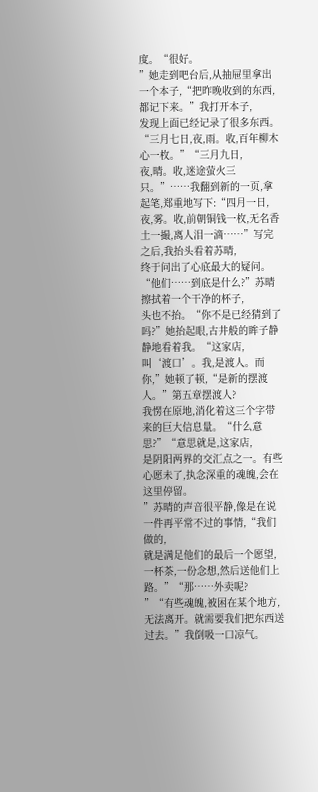度。“很好。
”她走到吧台后,从抽屉里拿出一个本子,“把昨晚收到的东西,都记下来。”我打开本子,
发现上面已经记录了很多东西。“三月七日,夜,雨。收,百年柳木心一枚。”“三月九日,
夜,晴。收,迷途萤火三只。”……我翻到新的一页,拿起笔,郑重地写下:“四月一日,
夜,雾。收,前朝铜钱一枚,无名香土一撮,离人泪一滴……”写完之后,我抬头看着苏晴,
终于问出了心底最大的疑问。“他们……到底是什么?”苏晴擦拭着一个干净的杯子,
头也不抬。“你不是已经猜到了吗?”她抬起眼,古井般的眸子静静地看着我。“这家店,
叫‘渡口’。我,是渡人。而你,”她顿了顿,“是新的摆渡人。”第五章摆渡人?
我愣在原地,消化着这三个字带来的巨大信息量。“什么意思?”“意思就是,这家店,
是阴阳两界的交汇点之一。有些心愿未了,执念深重的魂魄,会在这里停留。
”苏晴的声音很平静,像是在说一件再平常不过的事情,“我们做的,
就是满足他们的最后一个愿望,一杯茶,一份念想,然后送他们上路。”“那……外卖呢?
”“有些魂魄,被困在某个地方,无法离开。就需要我们把东西送过去。”我倒吸一口凉气。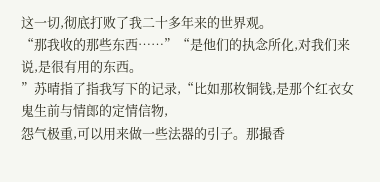这一切,彻底打败了我二十多年来的世界观。
“那我收的那些东西……”“是他们的执念所化,对我们来说,是很有用的东西。
”苏晴指了指我写下的记录,“比如那枚铜钱,是那个红衣女鬼生前与情郎的定情信物,
怨气极重,可以用来做一些法器的引子。那撮香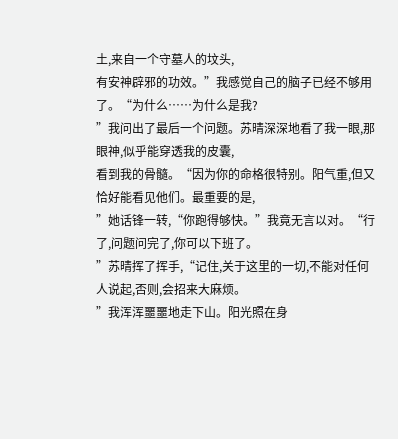土,来自一个守墓人的坟头,
有安神辟邪的功效。”我感觉自己的脑子已经不够用了。“为什么……为什么是我?
”我问出了最后一个问题。苏晴深深地看了我一眼,那眼神,似乎能穿透我的皮囊,
看到我的骨髓。“因为你的命格很特别。阳气重,但又恰好能看见他们。最重要的是,
”她话锋一转,“你跑得够快。”我竟无言以对。“行了,问题问完了,你可以下班了。
”苏晴挥了挥手,“记住,关于这里的一切,不能对任何人说起,否则,会招来大麻烦。
”我浑浑噩噩地走下山。阳光照在身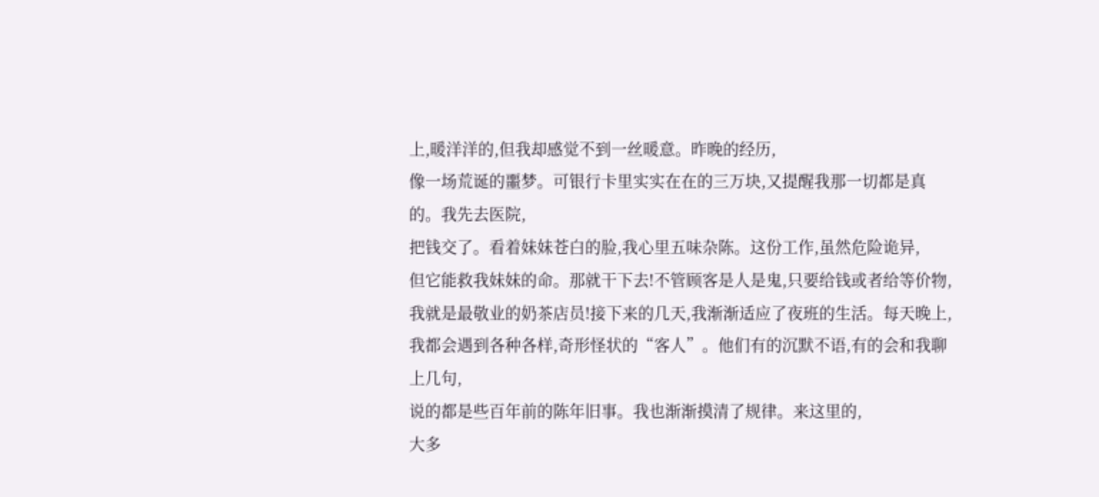上,暖洋洋的,但我却感觉不到一丝暖意。昨晚的经历,
像一场荒诞的噩梦。可银行卡里实实在在的三万块,又提醒我那一切都是真的。我先去医院,
把钱交了。看着妹妹苍白的脸,我心里五味杂陈。这份工作,虽然危险诡异,
但它能救我妹妹的命。那就干下去!不管顾客是人是鬼,只要给钱或者给等价物,
我就是最敬业的奶茶店员!接下来的几天,我渐渐适应了夜班的生活。每天晚上,
我都会遇到各种各样,奇形怪状的“客人”。他们有的沉默不语,有的会和我聊上几句,
说的都是些百年前的陈年旧事。我也渐渐摸清了规律。来这里的,
大多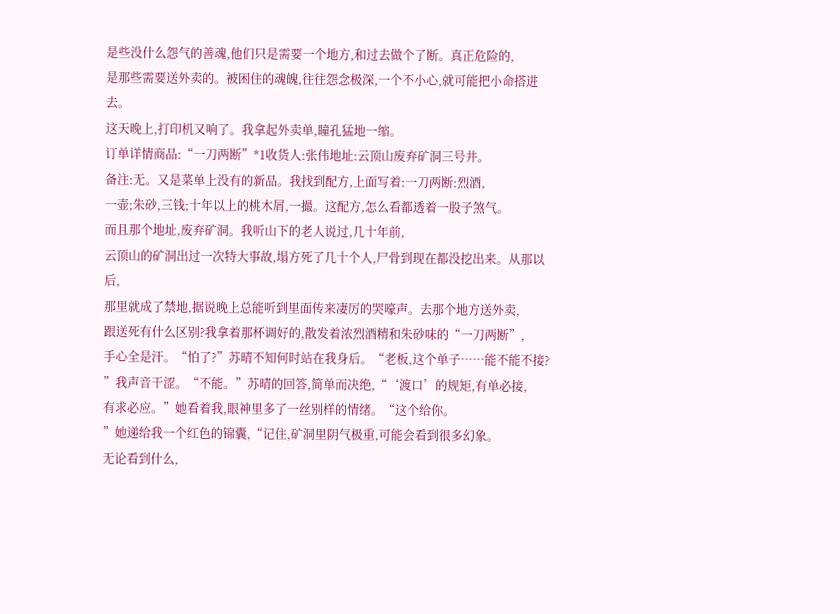是些没什么怨气的善魂,他们只是需要一个地方,和过去做个了断。真正危险的,
是那些需要送外卖的。被困住的魂魄,往往怨念极深,一个不小心,就可能把小命搭进去。
这天晚上,打印机又响了。我拿起外卖单,瞳孔猛地一缩。
订单详情商品:“一刀两断”*1收货人:张伟地址:云顶山废弃矿洞三号井。
备注:无。又是菜单上没有的新品。我找到配方,上面写着:一刀两断:烈酒,
一壶;朱砂,三钱;十年以上的桃木屑,一撮。这配方,怎么看都透着一股子煞气。
而且那个地址,废弃矿洞。我听山下的老人说过,几十年前,
云顶山的矿洞出过一次特大事故,塌方死了几十个人,尸骨到现在都没挖出来。从那以后,
那里就成了禁地,据说晚上总能听到里面传来凄厉的哭嚎声。去那个地方送外卖,
跟送死有什么区别?我拿着那杯调好的,散发着浓烈酒精和朱砂味的“一刀两断”,
手心全是汗。“怕了?”苏晴不知何时站在我身后。“老板,这个单子……能不能不接?
”我声音干涩。“不能。”苏晴的回答,简单而决绝,“‘渡口’的规矩,有单必接,
有求必应。”她看着我,眼神里多了一丝别样的情绪。“这个给你。
”她递给我一个红色的锦囊,“记住,矿洞里阴气极重,可能会看到很多幻象。
无论看到什么,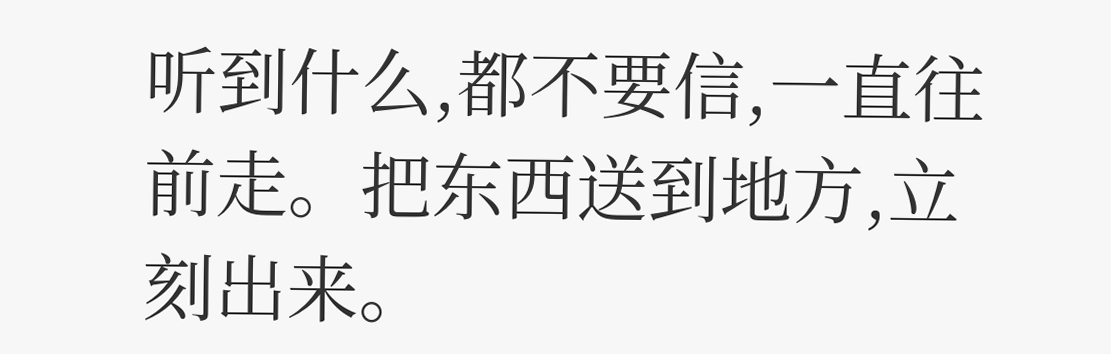听到什么,都不要信,一直往前走。把东西送到地方,立刻出来。